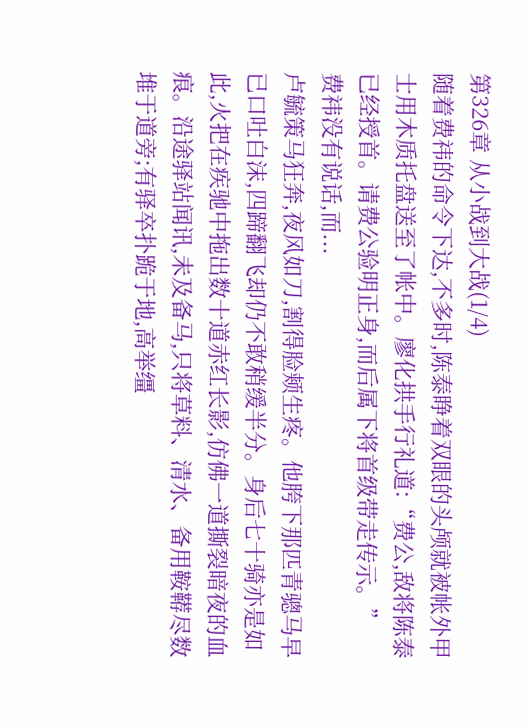第326章 从小战到大战(1/4)
随着费祎的命令下达,不多时,陈泰睁着双眼的头颅就被帐外甲士用木质托盘送至了帐中。廖化拱手行礼道:“费公,敌将陈泰已经授首。请费公验明正身,而后属下将首级带走传示。”
费祎没有说话,而...
卢毓策马狂奔,夜风如刀,割得脸颊生疼。他胯下那匹青骢马早已口吐白沫,四蹄翻飞却仍不敢稍缓半分。身后七十骑亦是如此,火把在疾驰中拖出数十道赤红长影,仿佛一道撕裂暗夜的血痕。沿途驿站闻讯,未及备马,只将草料、清水、备用鞍鞯尽数堆于道旁;有驿卒扑跪于地,高举缰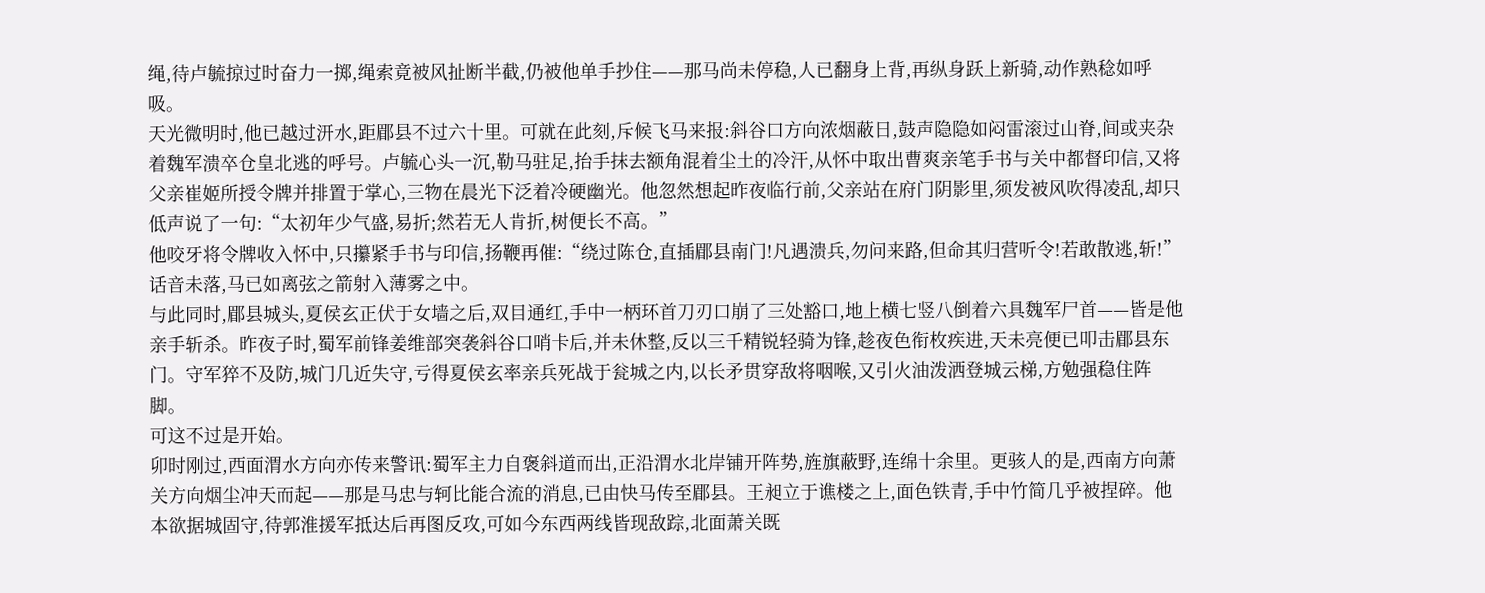绳,待卢毓掠过时奋力一掷,绳索竟被风扯断半截,仍被他单手抄住——那马尚未停稳,人已翻身上背,再纵身跃上新骑,动作熟稔如呼吸。
天光微明时,他已越过汧水,距郿县不过六十里。可就在此刻,斥候飞马来报:斜谷口方向浓烟蔽日,鼓声隐隐如闷雷滚过山脊,间或夹杂着魏军溃卒仓皇北逃的呼号。卢毓心头一沉,勒马驻足,抬手抹去额角混着尘土的冷汗,从怀中取出曹爽亲笔手书与关中都督印信,又将父亲崔姬所授令牌并排置于掌心,三物在晨光下泛着冷硬幽光。他忽然想起昨夜临行前,父亲站在府门阴影里,须发被风吹得凌乱,却只低声说了一句:“太初年少气盛,易折;然若无人肯折,树便长不高。”
他咬牙将令牌收入怀中,只攥紧手书与印信,扬鞭再催:“绕过陈仓,直插郿县南门!凡遇溃兵,勿问来路,但命其归营听令!若敢散逃,斩!”
话音未落,马已如离弦之箭射入薄雾之中。
与此同时,郿县城头,夏侯玄正伏于女墙之后,双目通红,手中一柄环首刀刃口崩了三处豁口,地上横七竖八倒着六具魏军尸首——皆是他亲手斩杀。昨夜子时,蜀军前锋姜维部突袭斜谷口哨卡后,并未休整,反以三千精锐轻骑为锋,趁夜色衔枚疾进,天未亮便已叩击郿县东门。守军猝不及防,城门几近失守,亏得夏侯玄率亲兵死战于瓮城之内,以长矛贯穿敌将咽喉,又引火油泼洒登城云梯,方勉强稳住阵脚。
可这不过是开始。
卯时刚过,西面渭水方向亦传来警讯:蜀军主力自褒斜道而出,正沿渭水北岸铺开阵势,旌旗蔽野,连绵十余里。更骇人的是,西南方向萧关方向烟尘冲天而起——那是马忠与轲比能合流的消息,已由快马传至郿县。王昶立于谯楼之上,面色铁青,手中竹简几乎被捏碎。他本欲据城固守,待郭淮援军抵达后再图反攻,可如今东西两线皆现敌踪,北面萧关既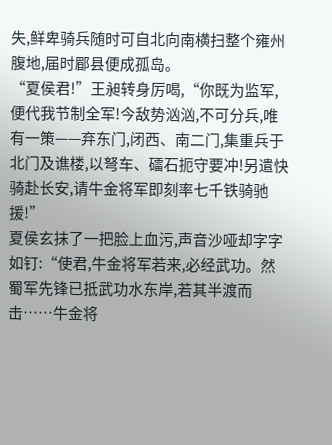失,鲜卑骑兵随时可自北向南横扫整个雍州腹地,届时郿县便成孤岛。
“夏侯君!”王昶转身厉喝,“你既为监军,便代我节制全军!今敌势汹汹,不可分兵,唯有一策——弃东门,闭西、南二门,集重兵于北门及谯楼,以弩车、礌石扼守要冲!另遣快骑赴长安,请牛金将军即刻率七千铁骑驰援!”
夏侯玄抹了一把脸上血污,声音沙哑却字字如钉:“使君,牛金将军若来,必经武功。然蜀军先锋已抵武功水东岸,若其半渡而击……牛金将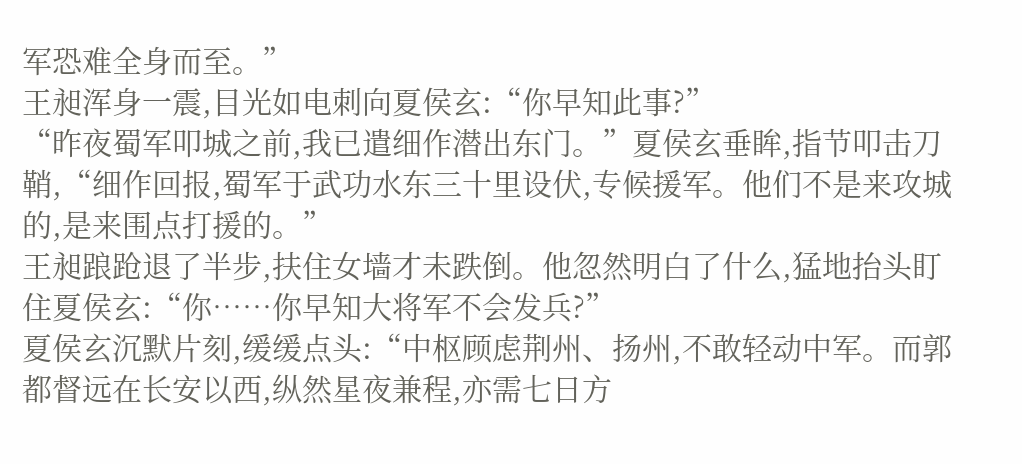军恐难全身而至。”
王昶浑身一震,目光如电刺向夏侯玄:“你早知此事?”
“昨夜蜀军叩城之前,我已遣细作潜出东门。”夏侯玄垂眸,指节叩击刀鞘,“细作回报,蜀军于武功水东三十里设伏,专候援军。他们不是来攻城的,是来围点打援的。”
王昶踉跄退了半步,扶住女墙才未跌倒。他忽然明白了什么,猛地抬头盯住夏侯玄:“你……你早知大将军不会发兵?”
夏侯玄沉默片刻,缓缓点头:“中枢顾虑荆州、扬州,不敢轻动中军。而郭都督远在长安以西,纵然星夜兼程,亦需七日方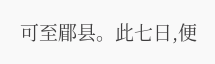可至郿县。此七日,便